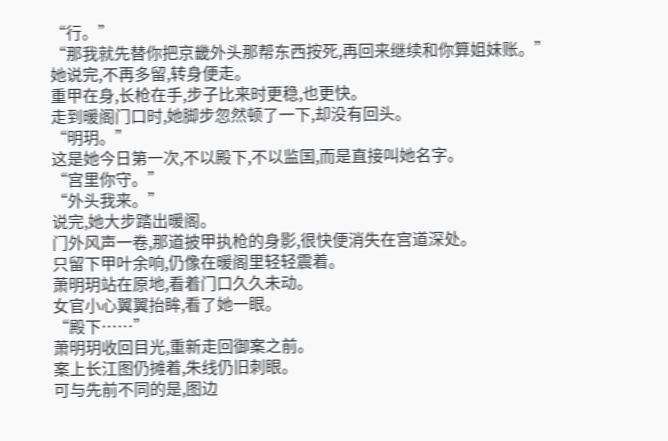“行。”
“那我就先替你把京畿外头那帮东西按死,再回来继续和你算姐妹账。”
她说完,不再多留,转身便走。
重甲在身,长枪在手,步子比来时更稳,也更快。
走到暖阁门口时,她脚步忽然顿了一下,却没有回头。
“明玥。”
这是她今日第一次,不以殿下,不以监国,而是直接叫她名字。
“宫里你守。”
“外头我来。”
说完,她大步踏出暖阁。
门外风声一卷,那道披甲执枪的身影,很快便消失在宫道深处。
只留下甲叶余响,仍像在暖阁里轻轻震着。
萧明玥站在原地,看着门口久久未动。
女官小心翼翼抬眸,看了她一眼。
“殿下……”
萧明玥收回目光,重新走回御案之前。
案上长江图仍摊着,朱线仍旧刺眼。
可与先前不同的是,图边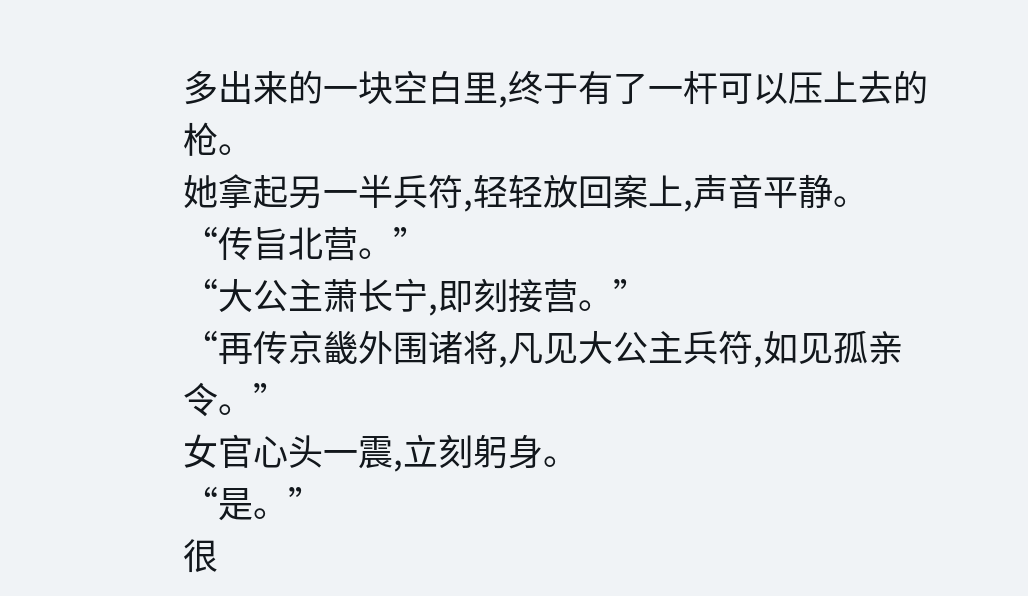多出来的一块空白里,终于有了一杆可以压上去的枪。
她拿起另一半兵符,轻轻放回案上,声音平静。
“传旨北营。”
“大公主萧长宁,即刻接营。”
“再传京畿外围诸将,凡见大公主兵符,如见孤亲令。”
女官心头一震,立刻躬身。
“是。”
很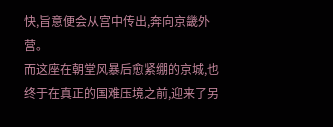快,旨意便会从宫中传出,奔向京畿外营。
而这座在朝堂风暴后愈紧绷的京城,也终于在真正的国难压境之前,迎来了另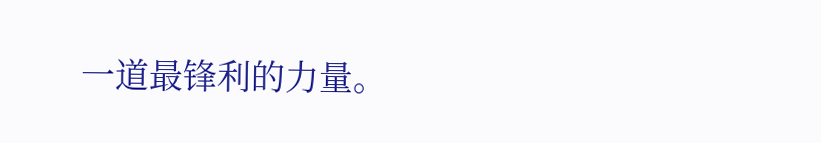一道最锋利的力量。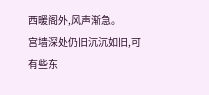西暖阁外,风声渐急。
宫墙深处仍旧沉沉如旧,可有些东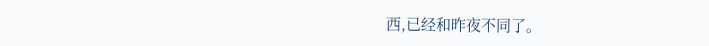西,已经和昨夜不同了。